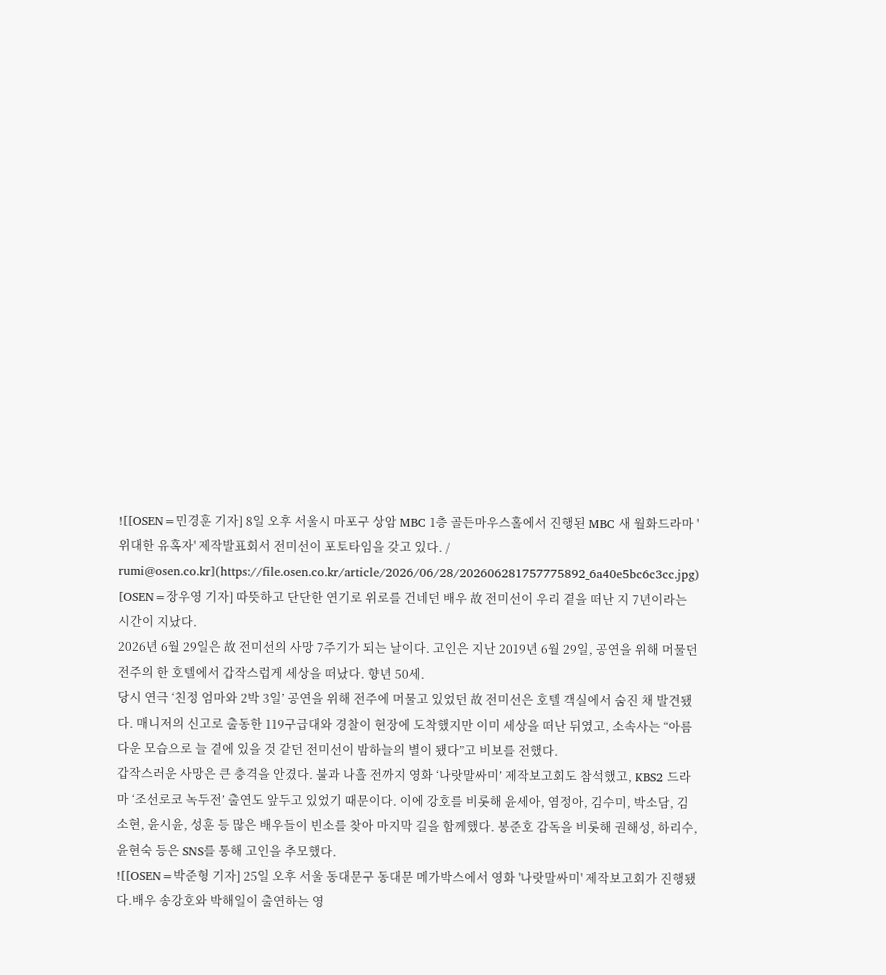![[OSEN=민경훈 기자] 8일 오후 서울시 마포구 상암 MBC 1층 골든마우스홀에서 진행된 MBC 새 월화드라마 '위대한 유혹자' 제작발표회서 전미선이 포토타임을 갖고 있다. / rumi@osen.co.kr](https://file.osen.co.kr/article/2026/06/28/202606281757775892_6a40e5bc6c3cc.jpg)
[OSEN=장우영 기자] 따뜻하고 단단한 연기로 위로를 건네던 배우 故 전미선이 우리 곁을 떠난 지 7년이라는 시간이 지났다.
2026년 6월 29일은 故 전미선의 사망 7주기가 되는 날이다. 고인은 지난 2019년 6월 29일, 공연을 위해 머물던 전주의 한 호텔에서 갑작스럽게 세상을 떠났다. 향년 50세.
당시 연극 ‘친정 엄마와 2박 3일’ 공연을 위해 전주에 머물고 있었던 故 전미선은 호텔 객실에서 숨진 채 발견됐다. 매니저의 신고로 출동한 119구급대와 경찰이 현장에 도착했지만 이미 세상을 떠난 뒤였고, 소속사는 “아름다운 모습으로 늘 곁에 있을 것 같던 전미선이 밤하늘의 별이 됐다”고 비보를 전했다.
갑작스러운 사망은 큰 충격을 안겼다. 불과 나흘 전까지 영화 ‘나랏말싸미’ 제작보고회도 참석했고, KBS2 드라마 ‘조선로코 녹두전’ 출연도 앞두고 있었기 때문이다. 이에 강호를 비롯해 윤세아, 염정아, 김수미, 박소담, 김소현, 윤시윤, 성훈 등 많은 배우들이 빈소를 찾아 마지막 길을 함께했다. 봉준호 감독을 비롯해 권해성, 하리수, 윤현숙 등은 SNS를 통해 고인을 추모했다.
![[OSEN=박준형 기자] 25일 오후 서울 동대문구 동대문 메가박스에서 영화 '나랏말싸미' 제작보고회가 진행됐다.배우 송강호와 박해일이 출연하는 영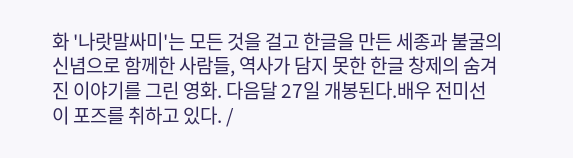화 '나랏말싸미'는 모든 것을 걸고 한글을 만든 세종과 불굴의 신념으로 함께한 사람들, 역사가 담지 못한 한글 창제의 숨겨진 이야기를 그린 영화. 다음달 27일 개봉된다.배우 전미선이 포즈를 취하고 있다. /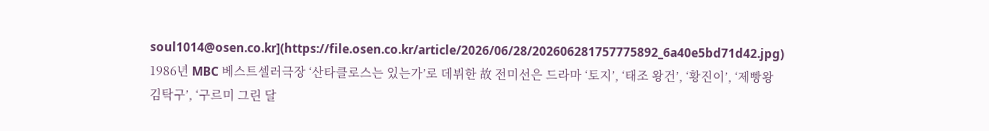soul1014@osen.co.kr](https://file.osen.co.kr/article/2026/06/28/202606281757775892_6a40e5bd71d42.jpg)
1986년 MBC 베스트셀러극장 ‘산타클로스는 있는가’로 데뷔한 故 전미선은 드라마 ‘토지’, ‘태조 왕건’, ‘황진이’, ‘제빵왕 김탁구’, ‘구르미 그린 달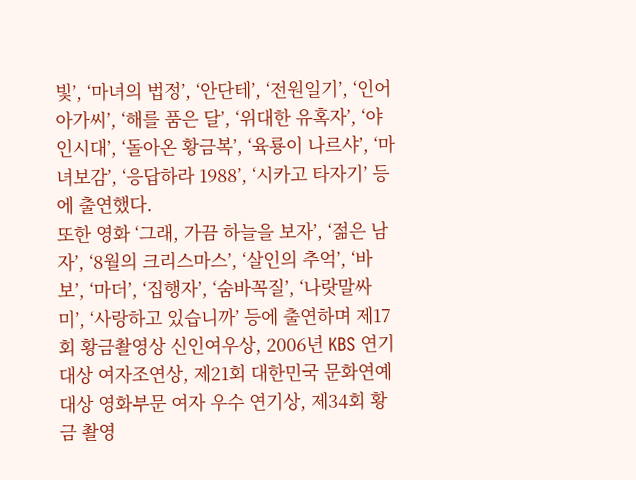빛’, ‘마녀의 법정’, ‘안단테’, ‘전원일기’, ‘인어아가씨’, ‘해를 품은 달’, ‘위대한 유혹자’, ‘야인시대’, ‘돌아온 황금복’, ‘육룡이 나르샤’, ‘마녀보감’, ‘응답하라 1988’, ‘시카고 타자기’ 등에 출연했다.
또한 영화 ‘그래, 가끔 하늘을 보자’, ‘젊은 남자’, ‘8월의 크리스마스’, ‘살인의 추억’, ‘바보’, ‘마더’, ‘집행자’, ‘숨바꼭질’, ‘나랏말싸미’, ‘사랑하고 있습니까’ 등에 출연하며 제17회 황금촬영상 신인여우상, 2006년 KBS 연기대상 여자조연상, 제21회 대한민국 문화연예대상 영화부문 여자 우수 연기상, 제34회 황금 촬영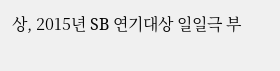상, 2015년 SB 연기대상 일일극 부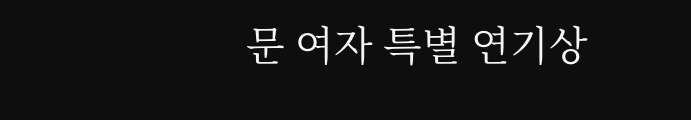문 여자 특별 연기상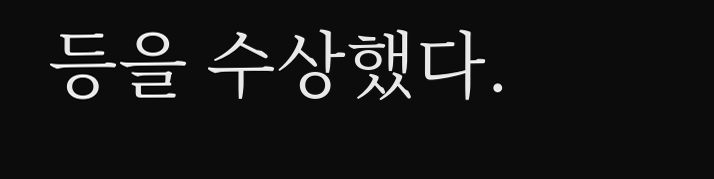등을 수상했다.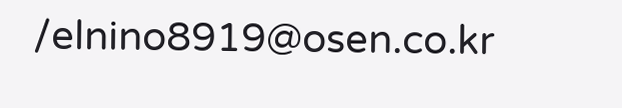/elnino8919@osen.co.kr